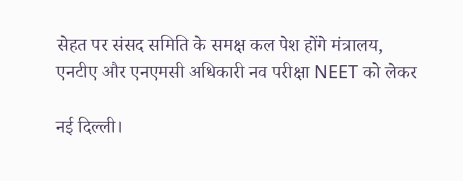सेहत पर संसद समिति के समक्ष कल पेश होंगे मंत्रालय, एनटीए और एनएमसी अधिकारी नव परीक्षा NEET को लेकर

नई दिल्ली।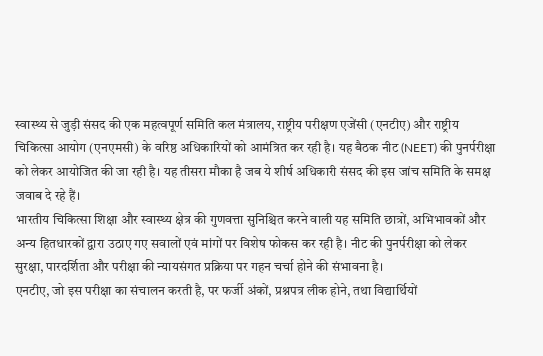स्वास्थ्य से जुड़ी संसद की एक महत्वपूर्ण समिति कल मंत्रालय, राष्ट्रीय परीक्षण एजेंसी (एनटीए) और राष्ट्रीय चिकित्सा आयोग (एनएमसी) के वरिष्ठ अधिकारियों को आमंत्रित कर रही है। यह बैठक नीट (NEET) की पुनर्परीक्षा को लेकर आयोजित की जा रही है। यह तीसरा मौका है जब ये शीर्ष अधिकारी संसद की इस जांच समिति के समक्ष जवाब दे रहे हैं।
भारतीय चिकित्सा शिक्षा और स्वास्थ्य क्षेत्र की गुणवत्ता सुनिश्चित करने वाली यह समिति छात्रों, अभिभावकों और अन्य हितधारकों द्वारा उठाए गए सवालों एवं मांगों पर विशेष फोकस कर रही है। नीट की पुनर्परीक्षा को लेकर सुरक्षा, पारदर्शिता और परीक्षा की न्यायसंगत प्रक्रिया पर गहन चर्चा होने की संभावना है।
एनटीए, जो इस परीक्षा का संचालन करती है, पर फर्जी अंकों, प्रश्नपत्र लीक होने, तथा विद्यार्थियों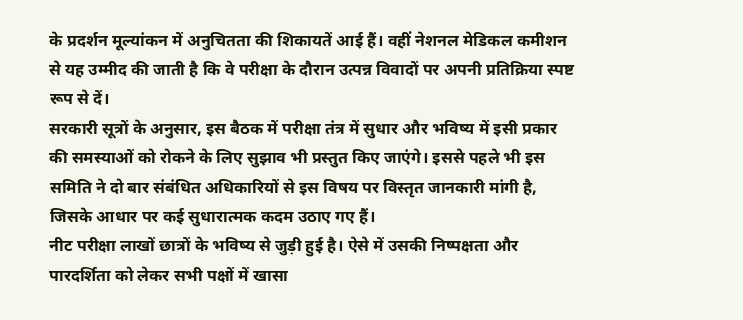के प्रदर्शन मूल्यांकन में अनुचितता की शिकायतें आई हैं। वहीं नेशनल मेडिकल कमीशन से यह उम्मीद की जाती है कि वे परीक्षा के दौरान उत्पन्न विवादों पर अपनी प्रतिक्रिया स्पष्ट रूप से दें।
सरकारी सूत्रों के अनुसार, इस बैठक में परीक्षा तंत्र में सुधार और भविष्य में इसी प्रकार की समस्याओं को रोकने के लिए सुझाव भी प्रस्तुत किए जाएंगे। इससे पहले भी इस समिति ने दो बार संबंधित अधिकारियों से इस विषय पर विस्तृत जानकारी मांगी है, जिसके आधार पर कई सुधारात्मक कदम उठाए गए हैं।
नीट परीक्षा लाखों छात्रों के भविष्य से जुड़ी हुई है। ऐसे में उसकी निष्पक्षता और पारदर्शिता को लेकर सभी पक्षों में खासा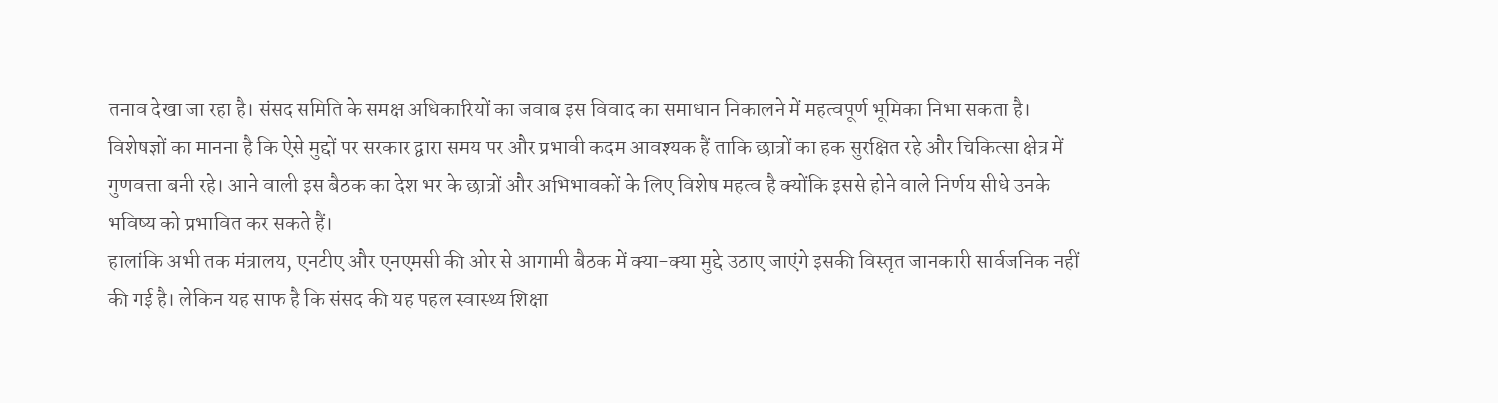तनाव देखा जा रहा है। संसद समिति के समक्ष अधिकारियों का जवाब इस विवाद का समाधान निकालने में महत्वपूर्ण भूमिका निभा सकता है।
विशेषज्ञों का मानना है कि ऐसे मुद्दों पर सरकार द्वारा समय पर और प्रभावी कदम आवश्यक हैं ताकि छात्रों का हक सुरक्षित रहे और चिकित्सा क्षेत्र में गुणवत्ता बनी रहे। आने वाली इस बैठक का देश भर के छात्रों और अभिभावकों के लिए विशेष महत्व है क्योंकि इससे होने वाले निर्णय सीधे उनके भविष्य को प्रभावित कर सकते हैं।
हालांकि अभी तक मंत्रालय, एनटीए और एनएमसी की ओर से आगामी बैठक में क्या-क्या मुद्दे उठाए जाएंगे इसकी विस्तृत जानकारी सार्वजनिक नहीं की गई है। लेकिन यह साफ है कि संसद की यह पहल स्वास्थ्य शिक्षा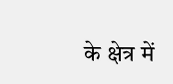के क्षेत्र में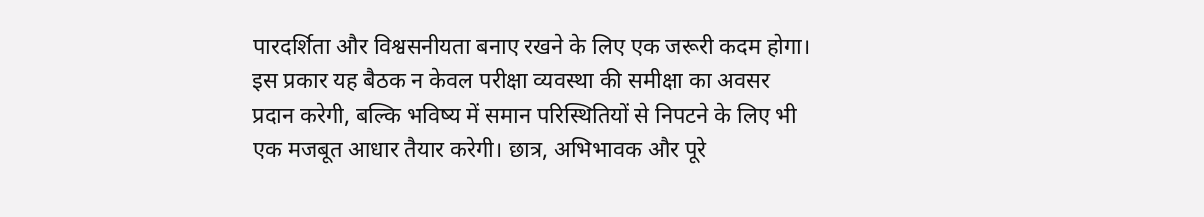पारदर्शिता और विश्वसनीयता बनाए रखने के लिए एक जरूरी कदम होगा।
इस प्रकार यह बैठक न केवल परीक्षा व्यवस्था की समीक्षा का अवसर प्रदान करेगी, बल्कि भविष्य में समान परिस्थितियों से निपटने के लिए भी एक मजबूत आधार तैयार करेगी। छात्र, अभिभावक और पूरे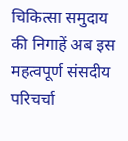चिकित्सा समुदाय की निगाहें अब इस महत्वपूर्ण संसदीय परिचर्चा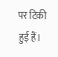पर टिकी हुई हैं।